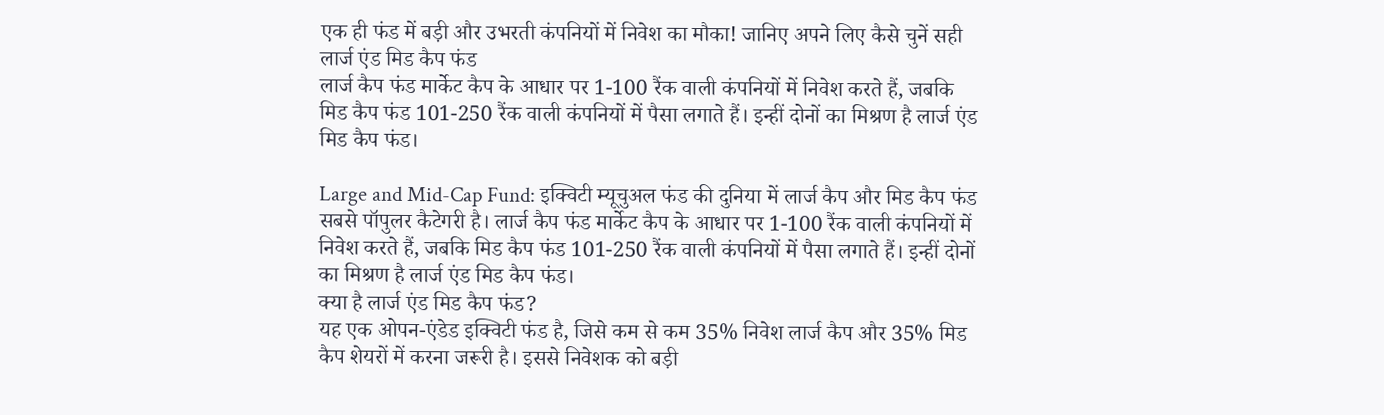एक ही फंड में बड़ी और उभरती कंपनियों में निवेश का मौका! जानिए अपने लिए कैसे चुनें सही लार्ज एंड मिड कैप फंड
लार्ज कैप फंड मार्केट कैप के आधार पर 1-100 रैंक वाली कंपनियों में निवेश करते हैं, जबकि मिड कैप फंड 101-250 रैंक वाली कंपनियों में पैसा लगाते हैं। इन्हीं दोनों का मिश्रण है लार्ज एंड मिड कैप फंड।

Large and Mid-Cap Fund: इक्विटी म्यूचुअल फंड की दुनिया में लार्ज कैप और मिड कैप फंड सबसे पॉपुलर कैटेगरी है। लार्ज कैप फंड मार्केट कैप के आधार पर 1-100 रैंक वाली कंपनियों में निवेश करते हैं, जबकि मिड कैप फंड 101-250 रैंक वाली कंपनियों में पैसा लगाते हैं। इन्हीं दोनों का मिश्रण है लार्ज एंड मिड कैप फंड।
क्या है लार्ज एंड मिड कैप फंड?
यह एक ओपन-एंडेड इक्विटी फंड है, जिसे कम से कम 35% निवेश लार्ज कैप और 35% मिड कैप शेयरों में करना जरूरी है। इससे निवेशक को बड़ी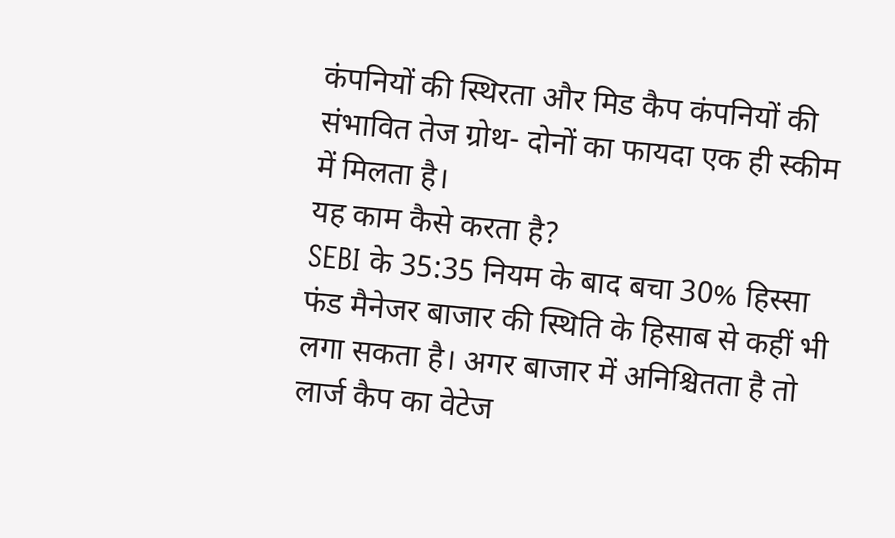कंपनियों की स्थिरता और मिड कैप कंपनियों की संभावित तेज ग्रोथ- दोनों का फायदा एक ही स्कीम में मिलता है।
यह काम कैसे करता है?
SEBI के 35:35 नियम के बाद बचा 30% हिस्सा फंड मैनेजर बाजार की स्थिति के हिसाब से कहीं भी लगा सकता है। अगर बाजार में अनिश्चितता है तो लार्ज कैप का वेटेज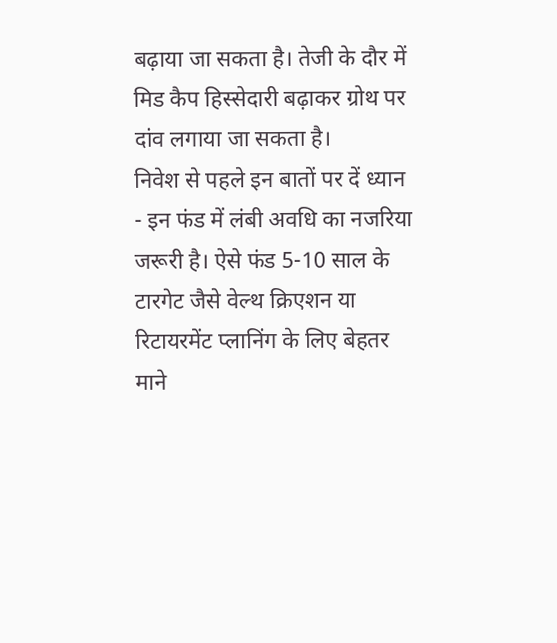बढ़ाया जा सकता है। तेजी के दौर में मिड कैप हिस्सेदारी बढ़ाकर ग्रोथ पर दांव लगाया जा सकता है।
निवेश से पहले इन बातों पर दें ध्यान
- इन फंड में लंबी अवधि का नजरिया जरूरी है। ऐसे फंड 5-10 साल के टारगेट जैसे वेल्थ क्रिएशन या रिटायरमेंट प्लानिंग के लिए बेहतर माने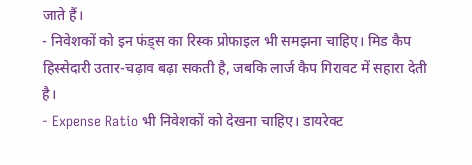जाते हैं।
- निवेशकों को इन फंड्स का रिस्क प्रोफाइल भी समझना चाहिए। मिड कैप हिस्सेदारी उतार-चढ़ाव बढ़ा सकती है, जबकि लार्ज कैप गिरावट में सहारा देती है।
- Expense Ratio भी निवेशकों को देखना चाहिए। डायरेक्ट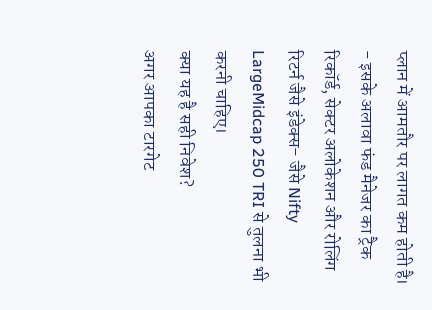प्लान में आमतौर पर लागत कम होती है।
- इसके अलावा फंड मैनेजर का ट्रैक रिकॉर्ड, सेक्टर अलोकेशन और रोलिंग रिटर्न जैसे इंडेक्स- जैसे Nifty LargeMidcap 250 TRI से तुलना भी करनी चाहिए।
क्या यह है सही निवेश?
अगर आपका टारगेट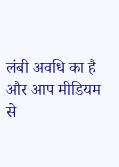लंबी अवधि का है और आप मीडियम से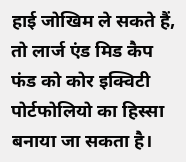हाई जोखिम ले सकते हैं, तो लार्ज एंड मिड कैप फंड को कोर इक्विटी पोर्टफोलियो का हिस्सा बनाया जा सकता है।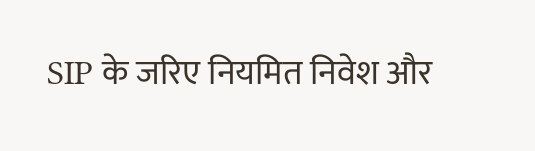SIP के जरिए नियमित निवेश और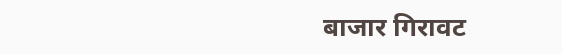बाजार गिरावट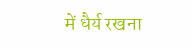में धैर्य रखना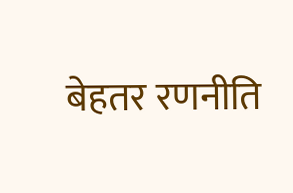बेहतर रणनीति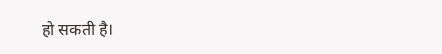हो सकती है।